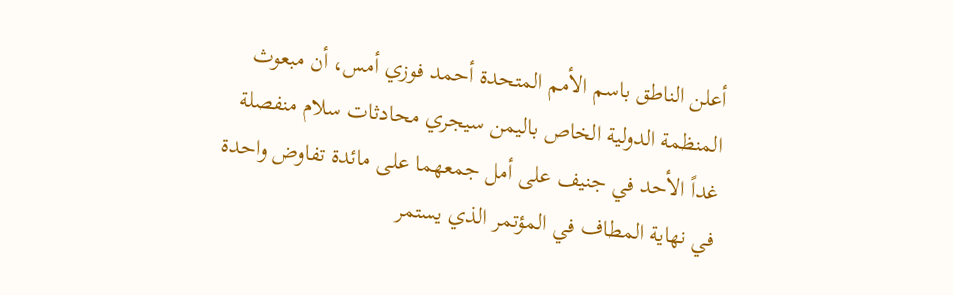أعلن الناطق باسم الأمم المتحدة أحمد فوزي أمس، أن مبعوث المنظمة الدولية الخاص باليمن سيجري محادثات سلام منفصلة غداً الأحد في جنيف على أمل جمعهما على مائدة تفاوض واحدة في نهاية المطاف في المؤتمر الذي يستمر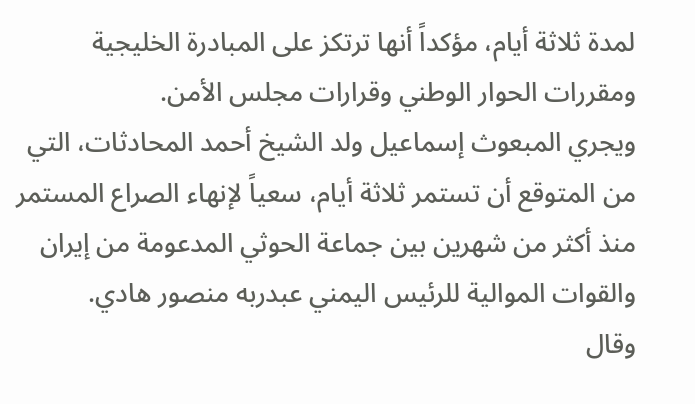لمدة ثلاثة أيام، مؤكداً أنها ترتكز على المبادرة الخليجية ومقررات الحوار الوطني وقرارات مجلس الأمن.
ويجري المبعوث إسماعيل ولد الشيخ أحمد المحادثات، التي من المتوقع أن تستمر ثلاثة أيام، سعياً لإنهاء الصراع المستمر منذ أكثر من شهرين بين جماعة الحوثي المدعومة من إيران والقوات الموالية للرئيس اليمني عبدربه منصور هادي.
وقال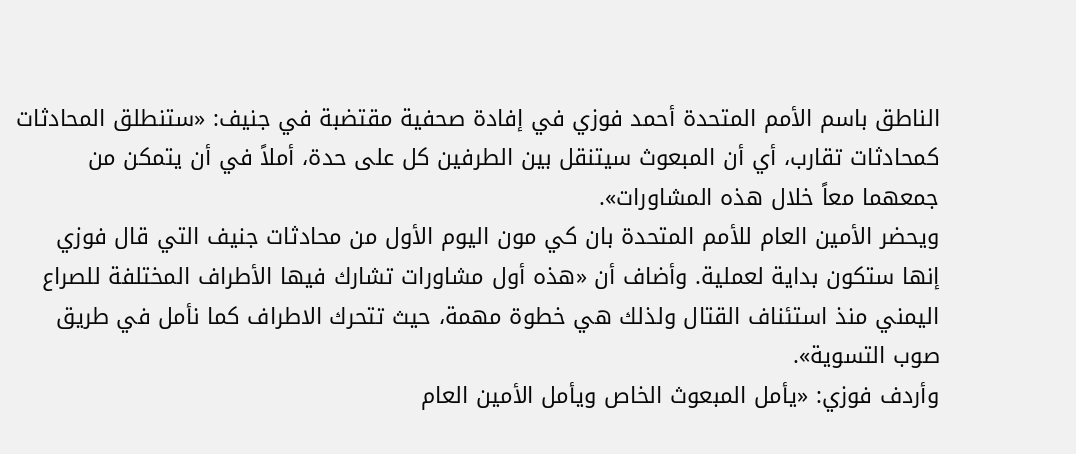الناطق باسم الأمم المتحدة أحمد فوزي في إفادة صحفية مقتضبة في جنيف: «ستنطلق المحادثات كمحادثات تقارب، أي أن المبعوث سيتنقل بين الطرفين كل على حدة، أملاً في أن يتمكن من جمعهما معاً خلال هذه المشاورات».
ويحضر الأمين العام للأمم المتحدة بان كي مون اليوم الأول من محادثات جنيف التي قال فوزي إنها ستكون بداية لعملية. وأضاف أن «هذه أول مشاورات تشارك فيها الأطراف المختلفة للصراع اليمني منذ استئناف القتال ولذلك هي خطوة مهمة، حيث تتحرك الاطراف كما نأمل في طريق صوب التسوية».
وأردف فوزي: «يأمل المبعوث الخاص ويأمل الأمين العام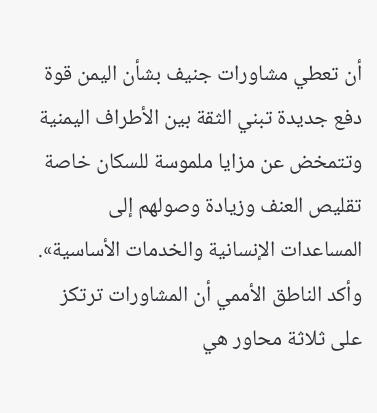أن تعطي مشاورات جنيف بشأن اليمن قوة دفع جديدة تبني الثقة بين الأطراف اليمنية وتتمخض عن مزايا ملموسة للسكان خاصة تقليص العنف وزيادة وصولهم إلى المساعدات الإنسانية والخدمات الأساسية».
وأكد الناطق الأممي أن المشاورات ترتكز على ثلاثة محاور هي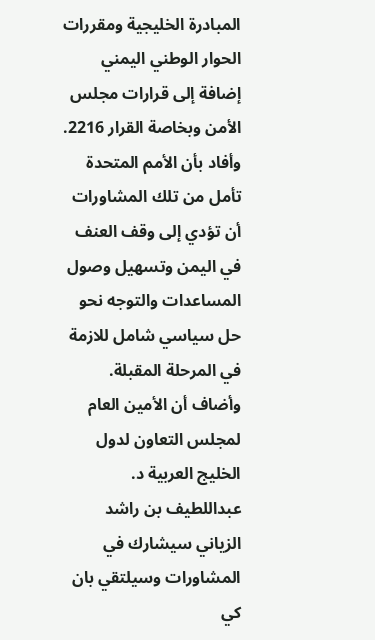المبادرة الخليجية ومقررات الحوار الوطني اليمني إضافة إلى قرارات مجلس الأمن وبخاصة القرار 2216.
وأفاد بأن الأمم المتحدة تأمل من تلك المشاورات أن تؤدي إلى وقف العنف في اليمن وتسهيل وصول المساعدات والتوجه نحو حل سياسي شامل للازمة في المرحلة المقبلة.
وأضاف أن الأمين العام لمجلس التعاون لدول الخليج العربية د. عبداللطيف بن راشد الزياني سيشارك في المشاورات وسيلتقي بان كي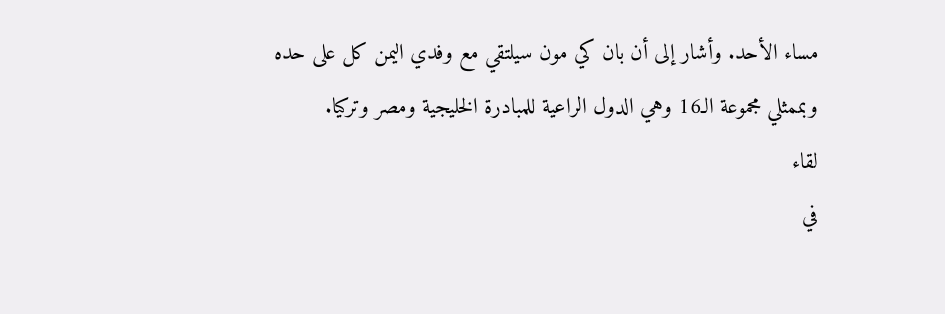مساء الأحد. وأشار إلى أن بان كي مون سيلتقي مع وفدي اليمن كل على حده وبممثلي مجموعة الـ16 وهي الدول الراعية للمبادرة الخليجية ومصر وتركيا.
لقاء
في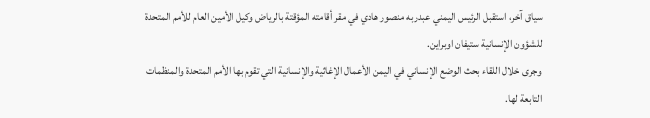سياق آخر، استقبل الرئيس اليمني عبدربه منصور هادي في مقر أقامته المؤقتة بالرياض وكيل الأمين العام للأمم المتحدة للشؤون الإنسانية ستيفان اوبراين.
وجرى خلال اللقاء بحث الوضع الإنساني في اليمن الأعمال الإغاثية والإنسانية التي تقوم بها الأمم المتحدة والمنظمات التابعة لها.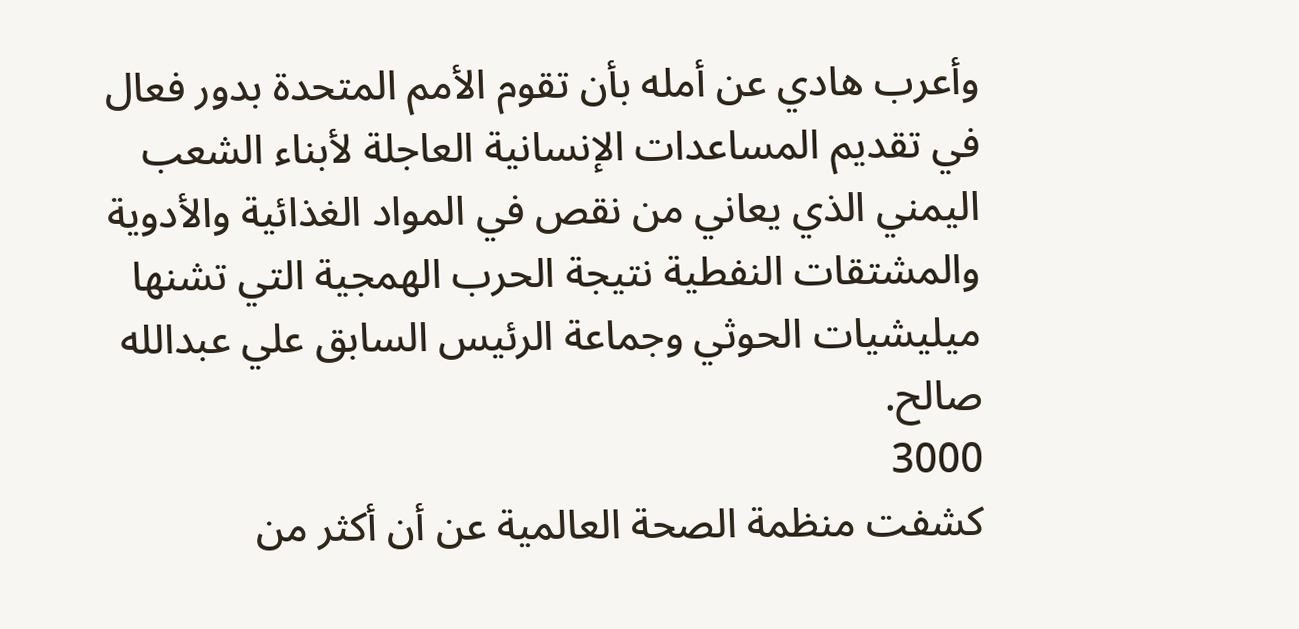وأعرب هادي عن أمله بأن تقوم الأمم المتحدة بدور فعال في تقديم المساعدات الإنسانية العاجلة لأبناء الشعب اليمني الذي يعاني من نقص في المواد الغذائية والأدوية والمشتقات النفطية نتيجة الحرب الهمجية التي تشنها ميليشيات الحوثي وجماعة الرئيس السابق علي عبدالله صالح.
3000
كشفت منظمة الصحة العالمية عن أن أكثر من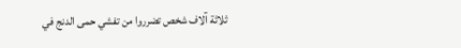ثلاثة آلاف شخص تضرروا من تفشي حمى الدنج في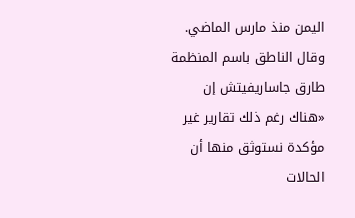اليمن منذ مارس الماضي. وقال الناطق باسم المنظمة طارق جاساريفيتش إن «هناك رغم ذلك تقارير غير مؤكدة نستوثق منها أن الحالات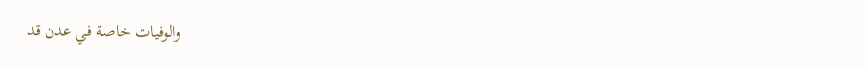والوفيات خاصة في عدن قد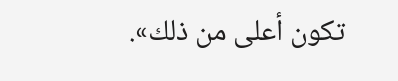تكون أعلى من ذلك».